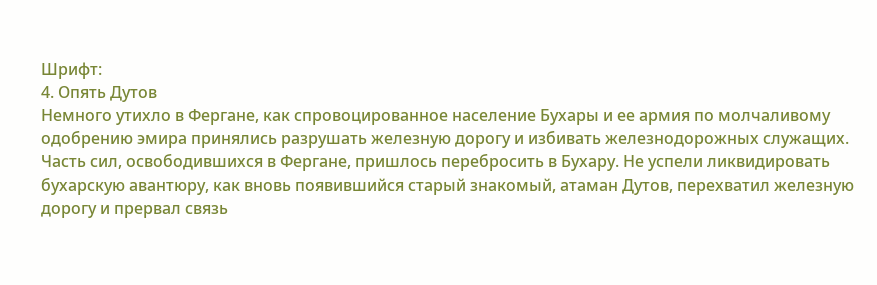Шрифт:
4. Опять Дутов
Немного утихло в Фергане, как спровоцированное население Бухары и ее армия по молчаливому одобрению эмира принялись разрушать железную дорогу и избивать железнодорожных служащих. Часть сил, освободившихся в Фергане, пришлось перебросить в Бухару. Не успели ликвидировать бухарскую авантюру, как вновь появившийся старый знакомый, атаман Дутов, перехватил железную дорогу и прервал связь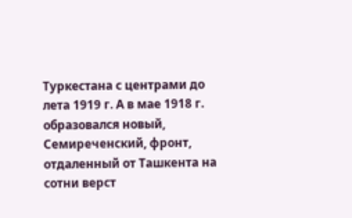Туркестана с центрами до лета 1919 г. А в мае 1918 г. образовался новый, Семиреченский, фронт, отдаленный от Ташкента на сотни верст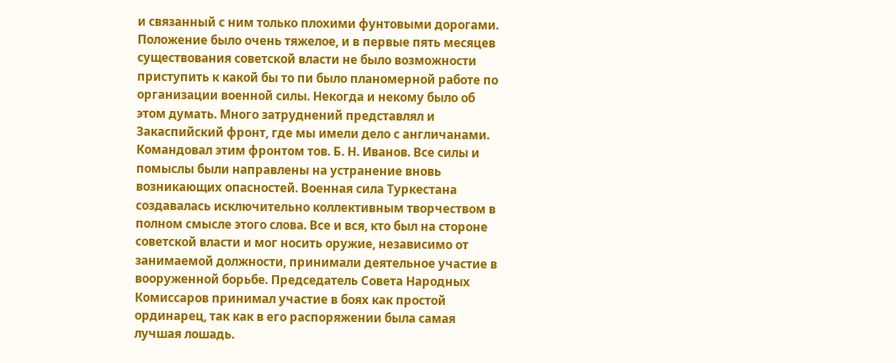и связанный с ним только плохими фунтовыми дорогами.
Положение было очень тяжелое, и в первые пять месяцев существования советской власти не было возможности приступить к какой бы то пи было планомерной работе по организации военной силы. Некогда и некому было об этом думать. Много затруднений представлял и Закаспийский фронт, где мы имели дело с англичанами. Командовал этим фронтом тов. Б. Н. Иванов. Все силы и помыслы были направлены на устранение вновь возникающих опасностей. Военная сила Туркестана создавалась исключительно коллективным творчеством в полном смысле этого слова. Все и вся, кто был на стороне советской власти и мог носить оружие, независимо от занимаемой должности, принимали деятельное участие в вооруженной борьбе. Председатель Совета Народных Комиссаров принимал участие в боях как простой ординарец, так как в его распоряжении была самая лучшая лошадь.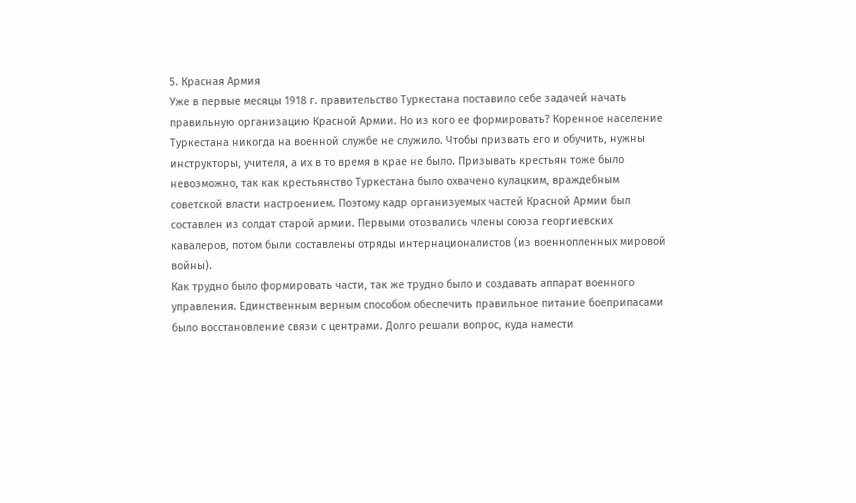5. Красная Армия
Уже в первые месяцы 1918 г. правительство Туркестана поставило себе задачей начать правильную организацию Красной Армии. Но из кого ее формировать? Коренное население Туркестана никогда на военной службе не служило. Чтобы призвать его и обучить, нужны инструкторы, учителя, а их в то время в крае не было. Призывать крестьян тоже было невозможно, так как крестьянство Туркестана было охвачено кулацким, враждебным советской власти настроением. Поэтому кадр организуемых частей Красной Армии был составлен из солдат старой армии. Первыми отозвались члены союза георгиевских кавалеров, потом были составлены отряды интернационалистов (из военнопленных мировой войны).
Как трудно было формировать части, так же трудно было и создавать аппарат военного управления. Единственным верным способом обеспечить правильное питание боеприпасами было восстановление связи с центрами. Долго решали вопрос, куда намести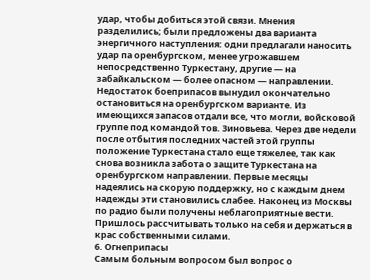удар, чтобы добиться этой связи. Мнения разделились; были предложены два варианта энергичного наступления: одни предлагали наносить удар па оренбургском, менее угрожавшем непосредственно Туркестану, другие — на забайкальском — более опасном — направлении.
Недостаток боеприпасов вынудил окончательно остановиться на оренбургском варианте. Из имеющихся запасов отдали все, что могли, войсковой группе под командой тов. Зиновьева. Через две недели после отбытия последних частей этой группы положение Туркестана стало еще тяжелее, так как снова возникла забота о защите Туркестана на оренбургском направлении. Первые месяцы надеялись на скорую поддержку, но с каждым днем надежды эти становились слабее. Наконец из Москвы по радио были получены неблагоприятные вести. Пришлось рассчитывать только на себя и держаться в крас собственными силами.
6. Огнеприпасы
Самым больным вопросом был вопрос о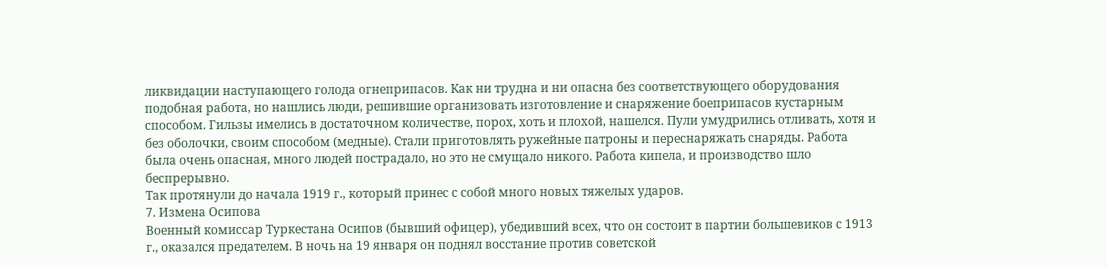ликвидации наступающего голода огнеприпасов. Как ни трудна и ни опасна без соответствующего оборудования подобная работа, но нашлись люди, решившие организовать изготовление и снаряжение боеприпасов кустарным способом. Гильзы имелись в достаточном количестве, порох, хоть и плохой, нашелся. Пули умудрились отливать, хотя и без оболочки, своим способом (медные). Стали приготовлять ружейные патроны и переснаряжать снаряды. Работа была очень опасная, много людей пострадало, но это не смущало никого. Работа кипела, и производство шло беспрерывно.
Так протянули до начала 1919 г., который принес с собой много новых тяжелых ударов.
7. Измена Осипова
Военный комиссар Туркестана Осипов (бывший офицер), убедивший всех, что он состоит в партии большевиков с 1913 г., оказался предателем. В ночь на 19 января он поднял восстание против советской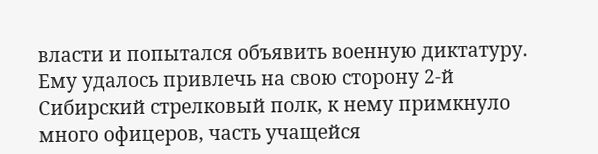власти и попытался объявить военную диктатуру.
Ему удалось привлечь на свою сторону 2-й Сибирский стрелковый полк, к нему примкнуло много офицеров, часть учащейся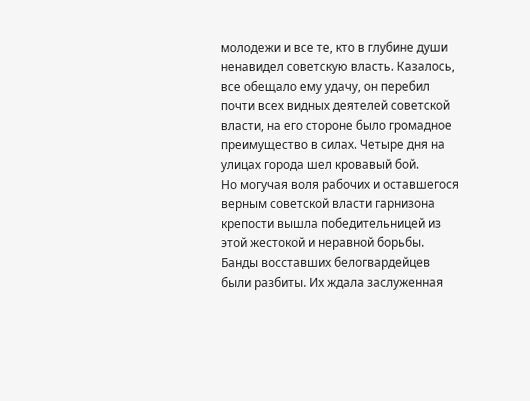молодежи и все те, кто в глубине души ненавидел советскую власть. Казалось, все обещало ему удачу, он перебил почти всех видных деятелей советской власти, на его стороне было громадное преимущество в силах. Четыре дня на улицах города шел кровавый бой.
Но могучая воля рабочих и оставшегося верным советской власти гарнизона крепости вышла победительницей из этой жестокой и неравной борьбы. Банды восставших белогвардейцев были разбиты. Их ждала заслуженная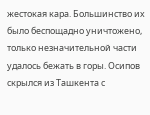жестокая кара. Большинство их было беспощадно уничтожено, только незначительной части удалось бежать в горы. Осипов скрылся из Ташкента с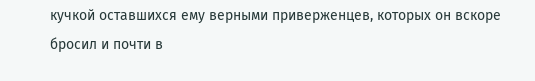кучкой оставшихся ему верными приверженцев, которых он вскоре бросил и почти в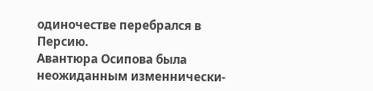одиночестве перебрался в Персию.
Авантюра Осипова была неожиданным изменнически-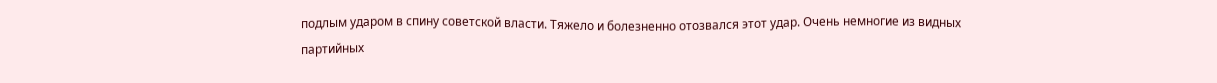подлым ударом в спину советской власти. Тяжело и болезненно отозвался этот удар. Очень немногие из видных партийных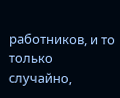работников, и то только случайно,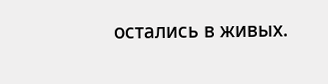остались в живых.